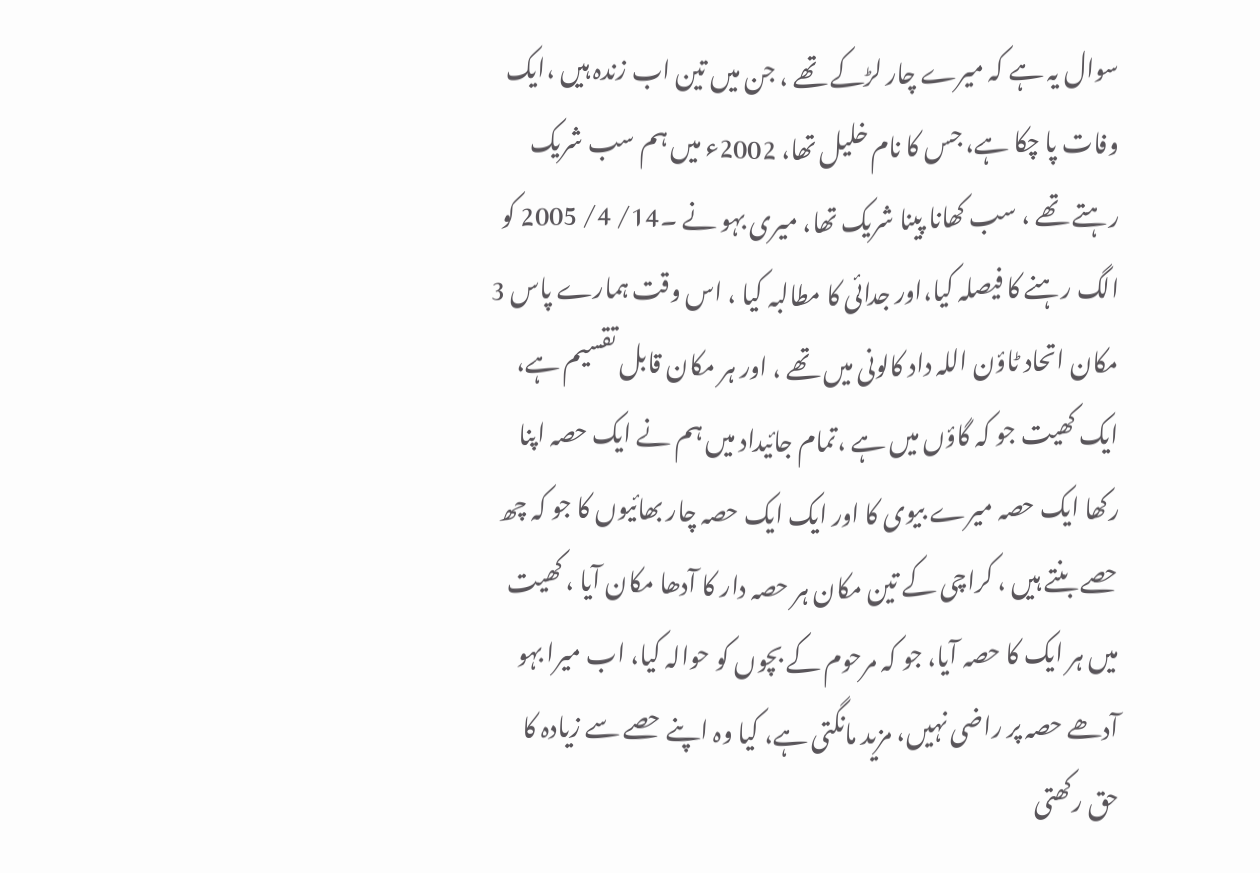سوال یہ ہے کہ میرے چار لڑکے تھے ، جن میں تین اب زندہ ہیں ،ایک وفات پا چکا ہے، جس کا نام خلیل تھا، 2002ء میں ہم سب شریک رہتے تھے ، سب کھانا پینا شریک تھا، میری بہو نے ۔14/ 4/ 2005 کو الگ رہنے کا فیصلہ کیا،اور جدائی کا مطالبہ کیا ، اس وقت ہمارے پاس 3 مکان اتحاد ٹاؤن اللہ داد کالونی میں تھے ، اور ہر مکان قابل تقسیم ہے، ایک کھیت جو کہ گاؤں میں ہے ،تمام جائیداد میں ہم نے ایک حصہ اپنا رکھا ایک حصہ میرے بیوی کا اور ایک ایک حصہ چار بھائیوں کا جو کہ چھ حصے بنتے ہیں ، کراچی کے تین مکان ہر حصہ دار کا آدھا مکان آیا ، کھیت میں ہر ایک کا حصہ آیا، جو کہ مرحوم کے بچوں کو حوالہ کیا، اب میرا بہو آدھے حصہ پر راضی نہیں، مزید مانگتی ہے، کیا وہ اپنے حصے سے زیادہ کا حق رکھتی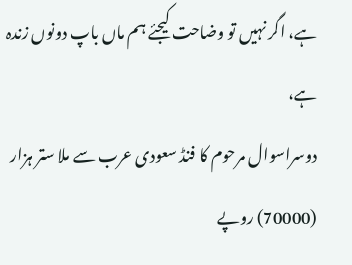ہے، اگر نہیں تو وضاحت کیجئے ہم ماں باپ دونوں زندہ ہے،
دوسراسوال مرحوم کا فنڈ سعودی عرب سے ملا ستر ہزار (70000) روپے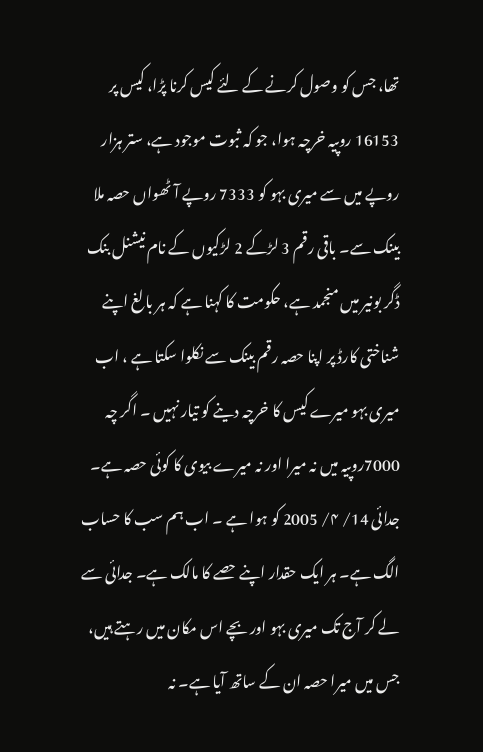تھا، جس کو وصول کرنے کے لئے کیس کرنا پڑا، کیس پر 16153 روپیہ خرچہ ہوا، جو کہ ثبوت موجود ہے، ستر ہزار روپے میں سے میری بہو کو 7333 روپے آٹھواں حصہ ملا بینک سے۔ باقی رقم 3 لڑکے 2 لڑکیوں کے نام نیشنل بنک ڈگر بونیر میں منجمد ہے، حکومت کا کہنا ہے کہ ہر بالغ اپنے شناختی کارڈ پر اپنا حصہ رقم بینک سے نکلوا سکتا ہے ، اب میری بہو میرے کیس کا خرچہ دینے کو تیار نہیں ۔ اگر چہ 7000روپیہ میں نہ میرا اور نہ میرے بیوی کا کوئی حصہ ہے۔ جدائی 14/ ۴/ 2005 کو ہوا ہے ۔ اب ہم سب کا حساب الگ ہے۔ ہر ایک حقدار اپنے حصے کا مالک ہے۔ جدائی سے لے کر آج تک میری بہو اور بچے اس مکان میں رہتے ہیں، جس میں میرا حصہ ان کے ساتھ آیا ہے۔ نہ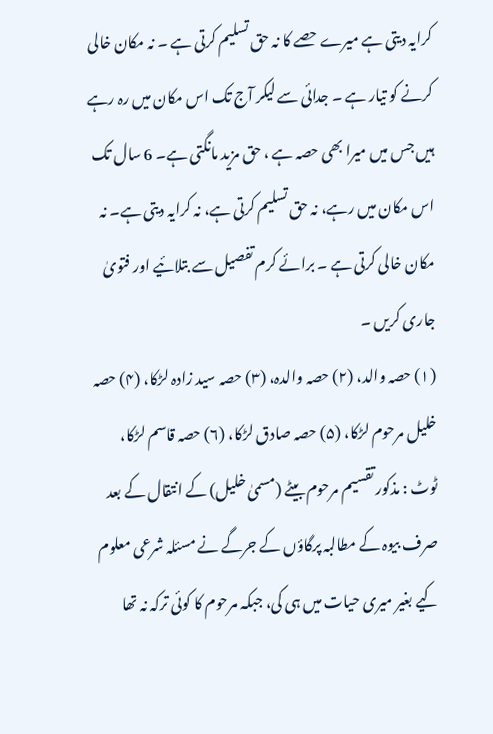کرایہ دیتی ہے میرے حصے کا نہ حق تسلیم کرتی ہے ۔ نہ مکان خالی کرنے کو تیار ہے ۔ جدائی سے لیکر آج تک اس مکان میں رہ رہے ہیں جس میں میرا بھی حصہ ہے ، حق مزید مانگتی ہے۔ 6 سال تک اس مکان میں رہے، نہ حق تسلیم کرتی ہے، نہ کرایہ دیتی ہے۔ نہ مکان خالی کرتی ہے ۔ برائے کرم تفصیل سے بتلائیے اور فتویٰ جاری کریں ۔
(۱) حصہ والد، (۲) حصہ والدہ، (۳) حصہ سید زادہ لڑکا، (۴) حصہ خلیل مرحوم لڑکا، (۵) حصہ صادق لڑکا، (۶) حصہ قاسم لڑکا،
ٹوٹ : مذکور تقسیم مرحوم بیٹے (مسمیٰ خلیل) کے انتقال کے بعد صرف بیوہ کے مطالبہ پرگاؤں کے جرگے نے مسئلہ شرعی معلوم کیے بغیر میری حیات میں ہی کی، جبکہ مرحوم کا کوئی ترکہ نہ تھا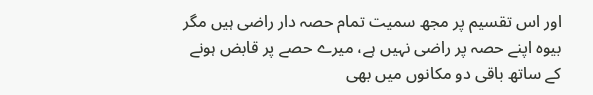اور اس تقسیم پر مجھ سمیت تمام حصہ دار راضی ہیں مگر بیوہ اپنے حصہ پر راضی نہیں ہے، میرے حصے پر قابض ہونے کے ساتھ باقی دو مکانوں میں بھی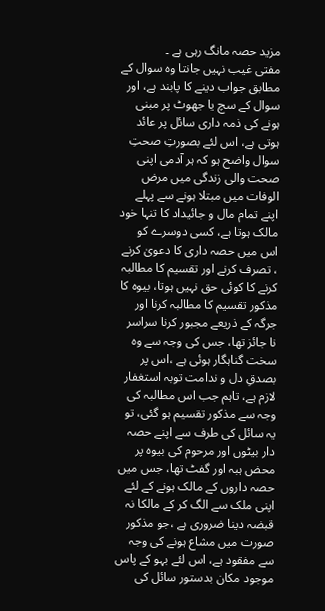مزید حصہ مانگ رہی ہے ۔
مفتی غیب نہیں جانتا وہ سوال کے مطابق جواب دینے کا پابند ہے، اور سوال کے سچ یا جھوٹ پر مبنی ہونے کی ذمہ داری سائل پر عائد ہوتی ہے، اس لئے بصورتِ صحتِ سوال واضح ہو کہ ہر آدمی اپنی صحت والی زندگی میں مرض الوفات میں مبتلا ہونے سے پہلے اپنے تمام مال و جائیداد کا تنہا خود مالک ہوتا ہے، کسی دوسرے کو اس میں حصہ داری کا دعویٰ کرنے ، تصرف کرنے اور تقسیم کا مطالبہ کرنے کا کوئی حق نہیں ہوتا، بیوہ کا مذکور تقسیم کا مطالبہ کرنا اور جرگہ کے ذریعے مجبور کرنا سراسر نا جائز تھا، جس کی وجہ سے وہ سخت گناہگار ہوئی ہے ،اس پر بصدقِ دل و ندامت توبہ استغفار لازم ہے، تاہم جب اس مطالبہ کی وجہ سے مذکور تقسیم ہو گئی، تو یہ سائل کی طرف سے اپنے حصہ دار بیٹوں اور مرحوم کی بیوہ پر محض ہبہ اور گفٹ تھا، جس میں حصہ داروں کے مالک ہونے کے لئے اپنی ملک سے الگ کر کے مالکا نہ قبضہ دینا ضروری ہے ،جو مذکور صورت میں مشاع ہونے کی وجہ سے مفقود ہے، اس لئے بہو کے پاس موجود مکان بدستور سائل کی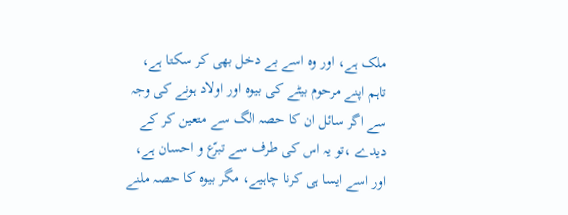ملک ہے، اور وہ اسے بے دخل بھی کر سکتا ہے، تاہم اپنے مرحوم بیٹے کی بیوہ اور اولاد ہونے کی وجہ سے اگر سائل ان کا حصہ الگ سے متعین کر کے دیدے ،تو یہ اس کی طرف سے تبرّع و احسان ہے، اور اسے ایسا ہی کرنا چاہیے، مگر بیوہ کا حصہ ملنے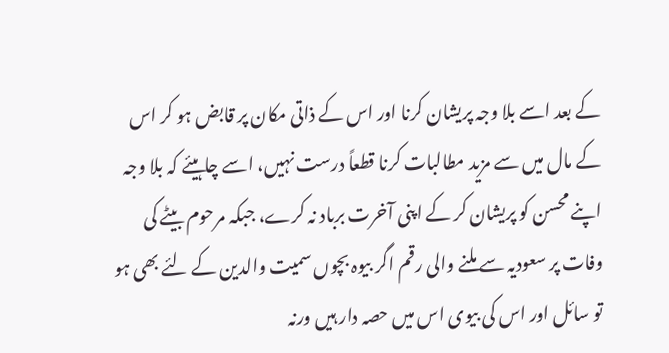کے بعد اسے بلا وجہ پریشان کرنا اور اس کے ذاتی مکان پر قابض ہو کر اس کے مال میں سے مزید مطالبات کرنا قطعاً درست نہیں، اسے چاہیئے کہ بلا وجہ اپنے محسن کو پریشان کر کے اپنی آخرت برباد نہ کرے، جبکہ مرحوم بیٹے کی وفات پر سعودیہ سے ملنے والی رقم اگر بیوہ بچوں سمیت والدین کے لئے بھی ہو تو سائل اور اس کی بیوی اس میں حصہ دار ہیں ورنہ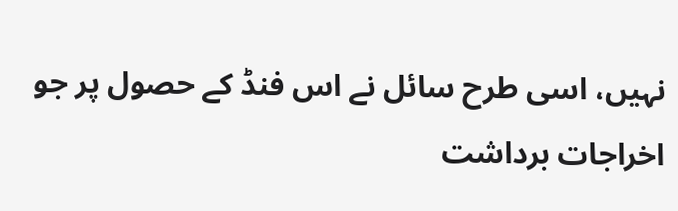نہیں، اسی طرح سائل نے اس فنڈ کے حصول پر جو اخراجات برداشت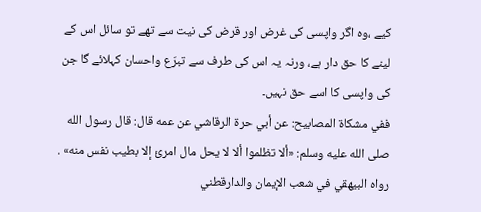کیے ،وہ اگر واپسی کی غرض اور قرض کی نیت سے تھے تو سائل اس کے لینے کا حق دار ہے، ورنہ یہ اس کی طرف سے تبرّع واحسان کہلائے گا جن کی واپسی کا اسے حق نہیں۔
ففي مشكاة المصابيح: عن أبي حرة الرقاشي عن عمه قال: قال رسول الله صلى الله عليه وسلم: «ألا تظلموا ألا لا يحل مال امرئ إلا بطيب نفس منه» . رواه البيهقي في شعب الإيمان والدارقطني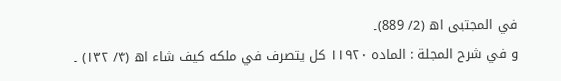في المجتبى اھ (2/ 889)۔
و في شرح المجلة : الماده ۱۱۹۲۰ كل يتصرف في ملكه کیف شاء اھ (۴/ ۱۳۲) ۔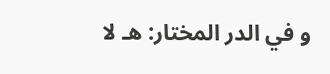و في الدر المختار: هـ لا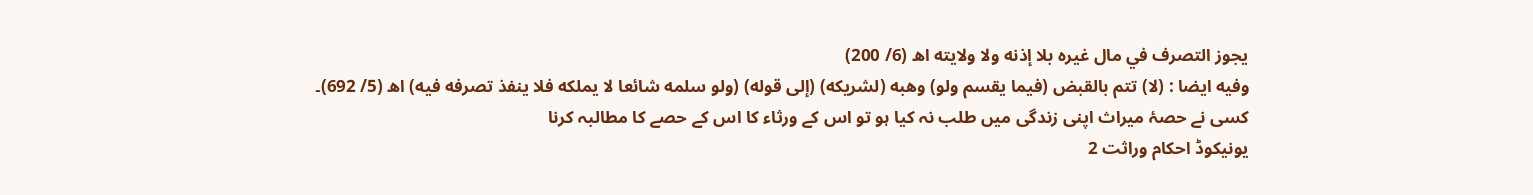يجوز التصرف في مال غيره بلا إذنه ولا ولايته اھ (6/ 200)
وفيه ايضا : (لا) تتم بالقبض (فيما يقسم ولو) وهبه (لشريكه) (إلی قوله) (ولو سلمه شائعا لا يملكه فلا ينفذ تصرفه فيه) اھ (5/ 692)۔
کسی نے حصۂ میراث اپنی زندگی میں طلب نہ کیا ہو تو اس کے ورثاء کا اس کے حصے کا مطالبہ کرنا
یونیکوڈ احکام وراثت 2